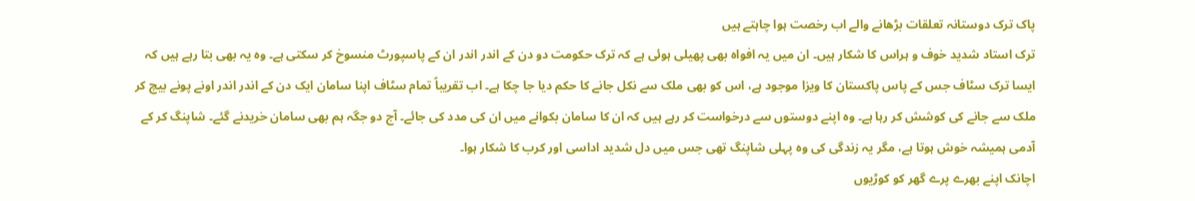پاک ترک دوستانہ تعلقات بڑھانے والے اب رخصت ہوا چاہتے ہیں
ترک استاد شدید خوف و ہراس کا شکار ہیں۔ ان میں یہ افواہ بھی پھیلی ہوئی ہے کہ ترک حکومت دو دن کے اندر اندر ان کے پاسپورٹ منسوخ کر سکتی ہے۔ وہ یہ بھی بتا رہے ہیں کہ ایسا ترک سٹاف جس کے پاس پاکستان کا ویزا موجود ہے، اس کو بھی ملک سے نکل جانے کا حکم دیا جا چکا ہے۔ اب تقریباً تمام سٹاف اپنا سامان ایک دن کے اندر اندر اونے پونے بیچ کر ملک سے جانے کی کوشش کر رہا ہے۔ وہ اپنے دوستوں سے درخواست کر رہے ہیں کہ ان کا سامان بکوانے میں ان کی مدد کی جائے۔ آج دو جگہ ہم بھی سامان خریدنے گئے۔ شاپنگ کر کے آدمی ہمیشہ خوش ہوتا ہے، مگر یہ زندگی کی وہ پہلی شاپنگ تھی جس میں دل شدید اداسی اور کرب کا شکار ہوا۔
اچانک اپنے بھرے پرے گھر کو کوڑیوں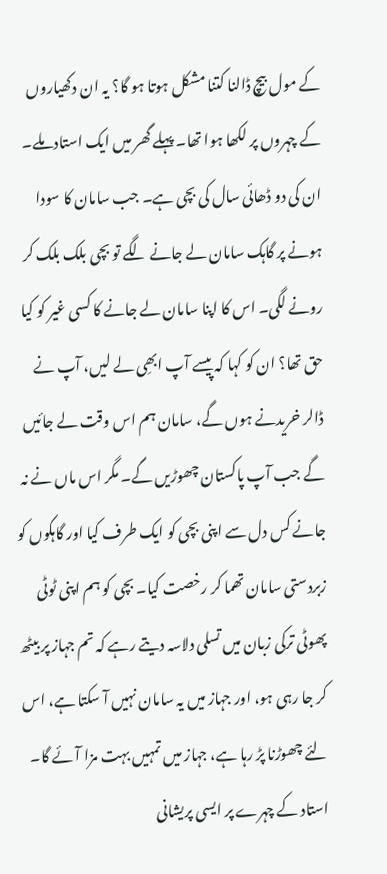کے مول بیچ ڈالنا کتنا مشکل ہوتا ہو گا؟ یہ ان دکھیاروں کے چہروں پر لکھا ہوا تھا۔ پہلے گھر میں ایک استاد ملے۔ ان کی دو ڈھائی سال کی بچی ہے۔ جب سامان کا سودا ہونے پر گاہک سامان لے جانے لگے تو بچی بلک بلک کر رونے لگی۔ اس کا اپنا سامان لے جانے کا کسی غیر کو کیا حق تھا؟ ان کو کہا کہ پیسے آپ ابھِی لے لیں، آپ نے ڈالر خریدنے ہوں گے، سامان ہم اس وقت لے جائیں گے جب آپ پاکستان چھوڑیں گے۔ مگر اس ماں نے نہ جانے کس دل سے اپنی بچی کو ایک طرف کیا اور گاہکوں کو زبردستی سامان تھما کر رخصت کیا۔ بچی کو ہم اپنی ٹوٹی پھوٹی ترکی زبان میں تسلی دلاسہ دیتے رہے کہ تم جہاز پر بیٹھ کر جا رہی ہو، اور جہاز میں یہ سامان نہیں آ سکتا ہے، اس لئے چھوڑنا پڑ رہا ہے، جہاز میں تمہیں بہت مزا آئے گا۔
استاد کے چہرے پر ایسی پریشانی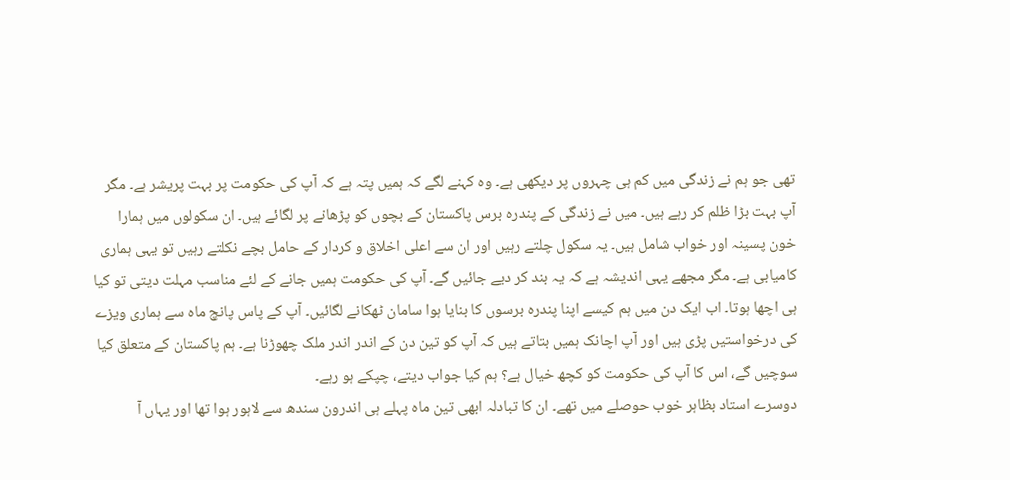تھی جو ہم نے زندگی میں کم ہی چہروں پر دیکھی ہے۔ وہ کہنے لگے کہ ہمیں پتہ ہے کہ آپ کی حکومت پر بہت پریشر ہے۔ مگر آپ بہت بڑا ظلم کر رہے ہیں۔ میں نے زندگی کے پندرہ برس پاکستان کے بچوں کو پڑھانے پر لگائے ہیں۔ ان سکولوں میں ہمارا خون پسینہ اور خواب شامل ہیں۔ یہ سکول چلتے رہیں اور ان سے اعلی اخلاق و کردار کے حامل بچے نکلتے رہیں تو یہی ہماری کامیابی ہے۔ مگر مجھے یہی اندیشہ ہے کہ یہ بند کر دیے جائیں گے۔ آپ کی حکومت ہمیں جانے کے لئے مناسب مہلت دیتی تو کیا ہی اچھا ہوتا۔ اب ایک دن میں ہم کیسے اپنا پندرہ برسوں کا بنایا ہوا سامان ٹھکانے لگائیں۔ آپ کے پاس پانچ ماہ سے ہماری ویزے کی درخواستیں پڑی ہیں اور آپ اچانک ہمیں بتاتے ہیں کہ آپ کو تین دن کے اندر اندر ملک چھوڑنا ہے۔ ہم پاکستان کے متعلق کیا سوچیں گے، اس کا آپ کی حکومت کو کچھ خیال ہے؟ ہم کیا جواب دیتے، چپکے ہو رہے۔
دوسرے استاد بظاہر خوب حوصلے میں تھے۔ ان کا تبادلہ ابھی تین ماہ پہلے ہی اندرون سندھ سے لاہور ہوا تھا اور یہاں آ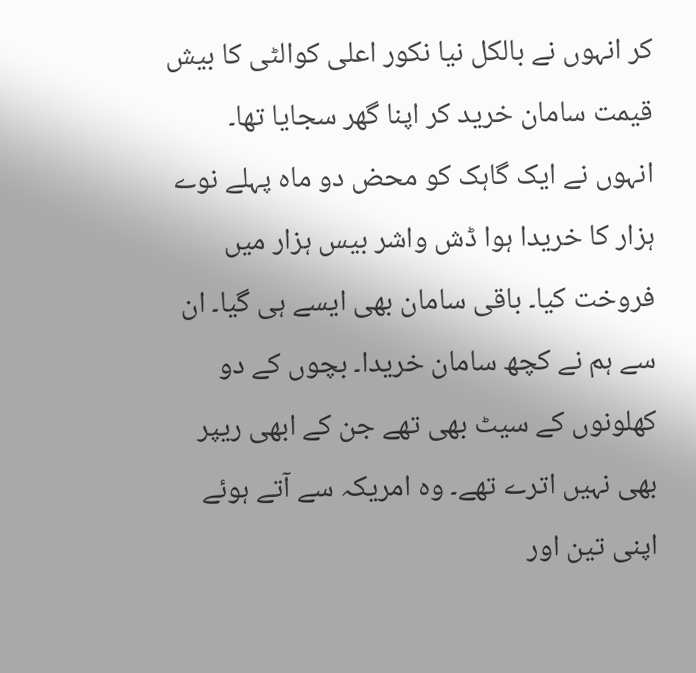کر انہوں نے بالکل نیا نکور اعلی کوالٹی کا بیش قیمت سامان خرید کر اپنا گھر سجایا تھا۔ انہوں نے ایک گاہک کو محض دو ماہ پہلے نوے ہزار کا خریدا ہوا ڈش واشر بیس ہزار میں فروخت کیا۔ باقی سامان بھی ایسے ہی گیا۔ ان سے ہم نے کچھ سامان خریدا۔ بچوں کے دو کھلونوں کے سیٹ بھی تھے جن کے ابھی ریپر بھی نہیں اترے تھے۔ وہ امریکہ سے آتے ہوئے اپنی تین اور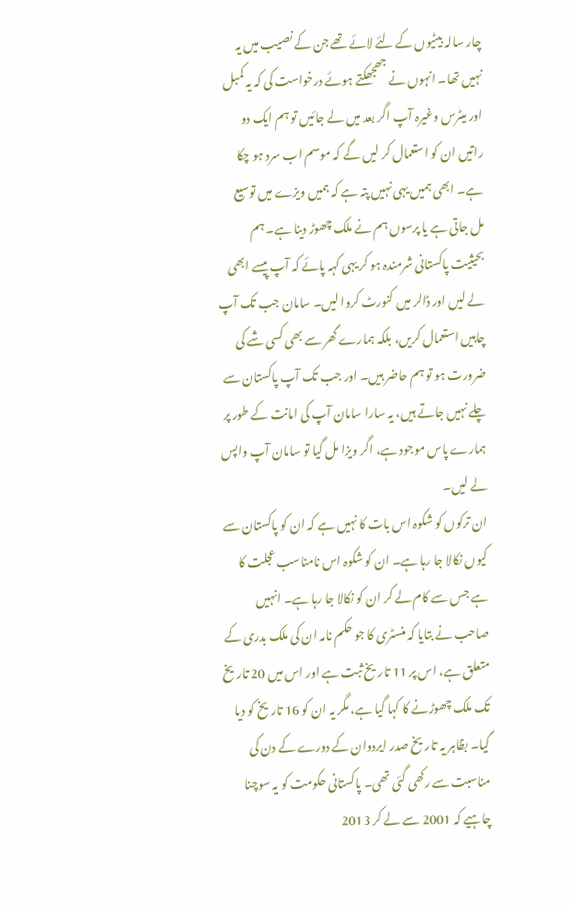چار سالہ بیٹیوں کے لئے لائے تھے جن کے نصیب میں یہ نہیں تھا۔ انہوں نے جھجھکتے ہوئے درخواست کی کہ یہ کمبل اور میٹرس وغیرہ آپ اگر بعد میں لے جائیں تو ہم ایک دو راتیں ان کو استعمال کر لیں گے کہ موسم اب سرد ہو چکا ہے۔ ابھی ہمیں یہی نہیں پتہ ہے کہ ہمیں ویزے میں توسیع مل جاتی ہے یا پرسوں ہم نے ملک چھوڑ دینا ہے۔ ہم بحیثیت پاکستانی شرمندہ ہو کر یہی کہہ پائے کہ آپ پیسے ابھی لے لیں اور ڈالر میں کنورٹ کروا لیں۔ سامان جب تک آپ چاہیں استعمال کریں، بلکہ ہمارے گھر سے بھی کسی شے کی ضرورت ہو تو ہم حاضر ہیں۔ اور جب تک آپ پاکستان سے چلے نہیں جاتے ہیں، یہ سارا سامان آپ کی امانت کے طور پر ہمارے پاس موجود ہے، اگر ویزا مل گیا تو سامان آپ واپس لے لیں۔
ان ترکوں کو شکوہ اس بات کا نہیں ہے کہ ان کو پاکستان سے کیوں نکالا جا رہا ہے۔ ان کو شکوہ اس نامناسب عجلت کا ہے جس سے کام لے کر ان کو نکالا جا رہا ہے۔ انہیں صاحب نے بتایا کہ منسٹری کا جو حکم نامہ ان کی ملک بدری کے متعلق ہے، اس پر 11 تاریخ ثبت ہے اور اس میں 20 تاریخ تک ملک چھوڑنے کا کہا گیا ہے، مگر یہ ان کو 16 تاریخ کو دیا گیا۔ بظاہر یہ تاریخ صدر ایردوان کے دورے کے دن کی مناسبت سے رکھی گئی تھی۔ پاکستانی حکومت کو یہ سوچنا چاہیے کہ 2001 سے لے کر 2013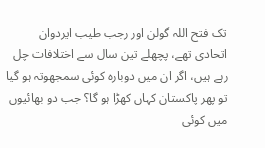تک فتح اللہ گولن اور رجب طیب ایردوان اتحادی تھے، پچھلے تین سال سے اختلافات چل رہے ہیں، اگر ان میں دوبارہ کوئی سمجھوتہ ہو گیا تو پھر پاکستان کہاں کھڑا ہو گا؟ جب دو بھائیوں میں کوئی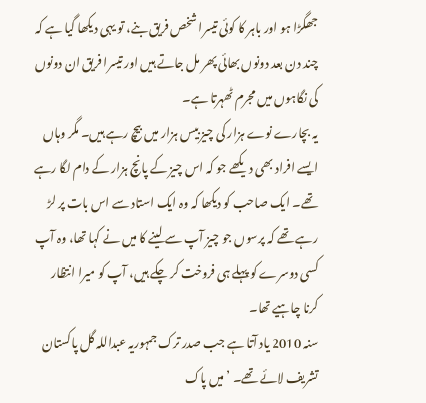جھگڑا ہو اور باہر کا کوئی تیسرا شخص فریق بنے، تو یہی دیکھا گیا ہے کہ چند دن بعد دونوں بھائی پھر مل جاتے ہیں اور تیسرا فریق ان دونوں کی نگاہوں میں مجرم ٹھہرتا ہے۔
یہ بچارے نوے ہزار کی چیز بیس ہزار میں بیچ رہے ہیں۔ مگر وہاں ایسے افراد بھی دیکھے جو کہ اس چیز کے پانچ ہزار کے دام لگا رہے تھے۔ ایک صاحب کو دیکھا کہ وہ ایک استاد سے اس بات پر لڑ رہے تھے کہ پرسوں جو چیز آپ سے لینے کا میں نے کہا تھا، وہ آپ کسی دوسرے کو پہلے ہی فروخت کر چکے ہیں، آپ کو میرا انتظار کرنا چاہیے تھا۔
سنہ 2010 یاد آتا ہے جب صدر ترک جمہوریہ عبداللہ گل پاکستان تشریف لائے تھے۔ ’میں پاک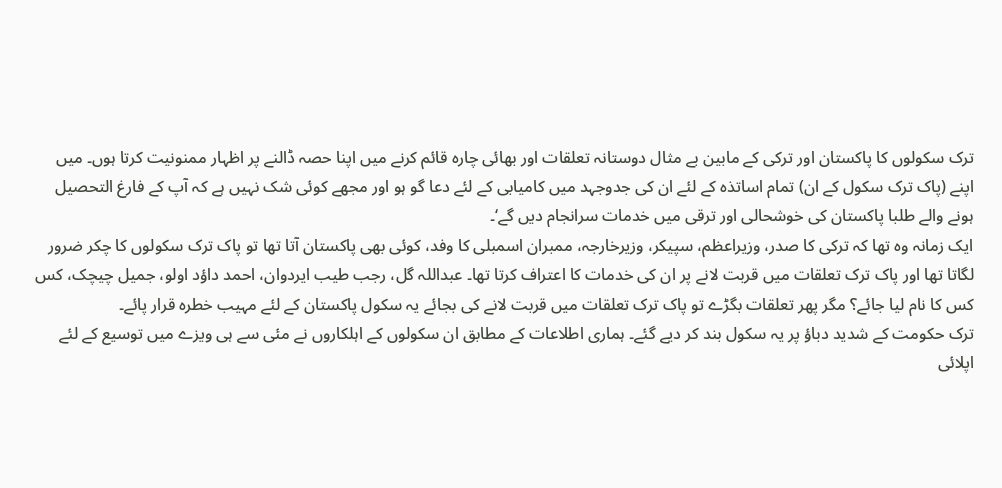ترک سکولوں کا پاکستان اور ترکی کے مابین بے مثال دوستانہ تعلقات اور بھائی چارہ قائم کرنے میں اپنا حصہ ڈالنے پر اظہار ممنونیت کرتا ہوں۔ میں اپنے (پاک ترک سکول کے ان) تمام اساتذہ کے لئے ان کی جدوجہد میں کامیابی کے لئے دعا گو ہو اور مجھے کوئی شک نہیں ہے کہ آپ کے فارغ التحصیل ہونے والے طلبا پاکستان کی خوشحالی اور ترقی میں خدمات سرانجام دیں گے‘۔
ایک زمانہ وہ تھا کہ ترکی کا صدر، وزیراعظم، سپیکر، وزیرخارجہ، ممبران اسمبلی کا وفد، کوئی بھی پاکستان آتا تھا تو پاک ترک سکولوں کا چکر ضرور لگاتا تھا اور پاک ترک تعلقات میں قربت لانے پر ان کی خدمات کا اعتراف کرتا تھا۔ عبداللہ گل، رجب طیب ایردوان، احمد داؤد اولو، جمیل چیچک، کس کس کا نام لیا جائے؟ مگر پھر تعلقات بگڑے تو پاک ترک تعلقات میں قربت لانے کی بجائے یہ سکول پاکستان کے لئے مہیب خطرہ قرار پائے۔
ترک حکومت کے شدید دباؤ پر یہ سکول بند کر دیے گئے۔ ہماری اطلاعات کے مطابق ان سکولوں کے اہلکاروں نے مئی سے ہی ویزے میں توسیع کے لئے اپلائی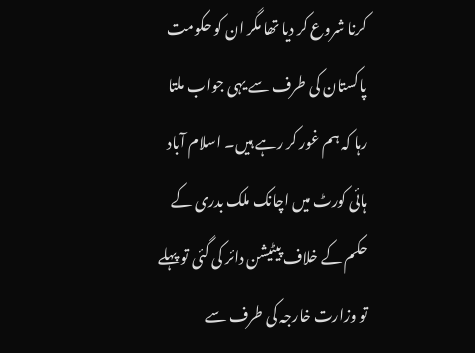کرنا شروع کر دیا تھا مگر ان کو حکومت پاکستان کی طرف سے یہی جواب ملتا رہا کہ ہم غور کر رہے ہیں۔ اسلام آباد ہائی کورٹ میں اچانک ملک بدری کے حکم کے خلاف پیٹیشن دائر کی گئی تو پہلے تو وزارت خارجہ کی طرف سے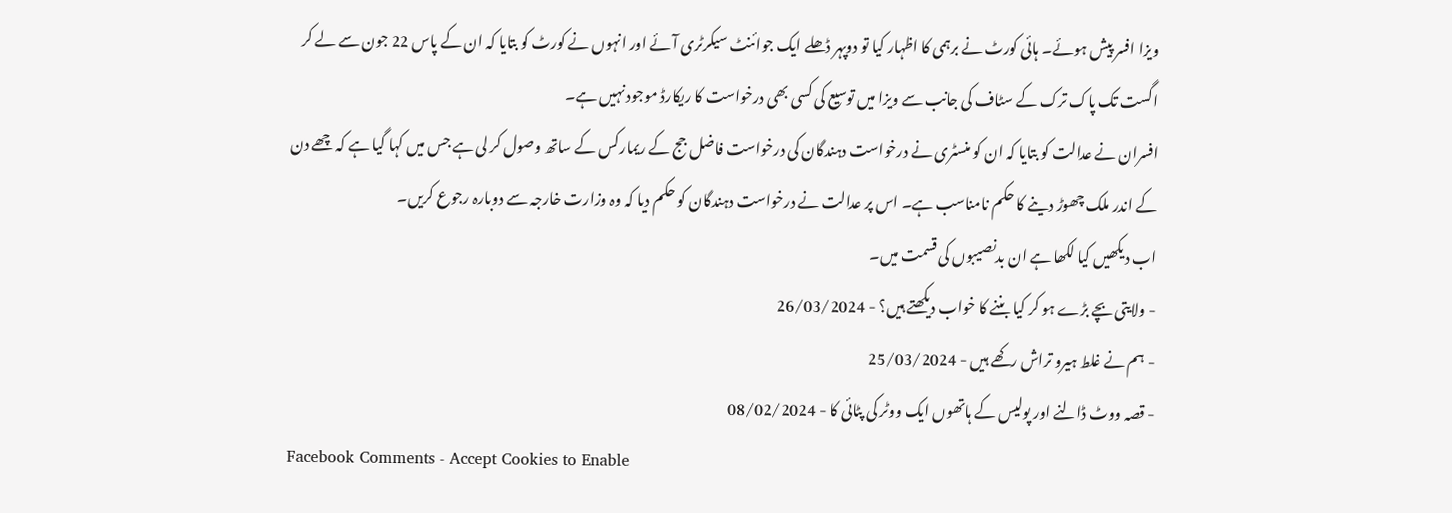ویزا افسر پیش ہوئے۔ ہائی کورٹ نے برہمی کا اظہار کیا تو دوپہر ڈھلے ایک جوائنٹ سیکرٹری آئے اور انہوں نے کورٹ کو بتایا کہ ان کے پاس 22 جون سے لے کر اگست تک پاک ترک کے سٹاف کی جانب سے ویزا میں توسیع کی کسی بھی درخواست کا ریکارڈ موجود نہیں ہے۔
افسران نے عدالت کو بتایا کہ ان کو منسٹری نے درخواست دہندگان کی درخواست فاضل جج کے ریمارکس کے ساتھ وصول کر لی ہے جس میں کہا گیا ہے کہ چھے دن کے اندر ملک چھوڑ دینے کا حکم نامناسب ہے۔ اس پر عدالت نے درخواست دہندگان کو حکم دیا کہ وہ وزارت خارجہ سے دوبارہ رجوع کریں۔
اب دیکھیں کیا لکھا ہے ان بدنصیبوں کی قسمت میں۔
- ولایتی بچے بڑے ہو کر کیا بننے کا خواب دیکھتے ہیں؟ - 26/03/2024
- ہم نے غلط ہیرو تراش رکھے ہیں - 25/03/2024
- قصہ ووٹ ڈالنے اور پولیس کے ہاتھوں ایک ووٹر کی پٹائی کا - 08/02/2024
Facebook Comments - Accept Cookies to Enable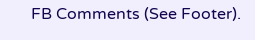FB Comments (See Footer).